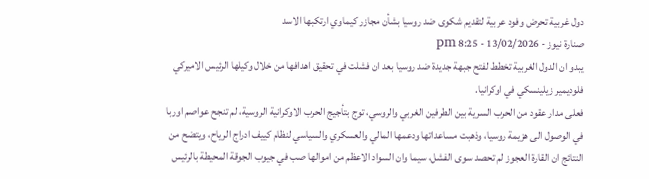دول غربية تحرض وفود عربية لتقديم شكوى ضد روسيا بشأن مجازر كيماوي ارتكبها الاسد
صنارة نيوز - 13/02/2026 - 8:25 pm
يبدو ان الدول الغربية تخطط لفتح جبهة جديدة ضد روسيا بعد ان فشلت في تحقيق اهدافها من خلال وكيلها الرئيس الاميركي فلوديمير زيلينسكي في اوكرانيا.
فعلى مدار عقود من الحرب السرية بين الطرفين الغربي والروسي، توج بتأجيج الحرب الاوكرانية الروسية، لم تنجح عواصم اوربا في الوصول الى هزيمة روسيا، وذهبت مساعداتها ودعمها المالي والعسكري والسياسي لنظام كييف ادراج الرياح، ويتضح من النتائج ان القارة العجوز لم تحصد سوى الفشل، سيما وان السواد الاعظم من اموالها صب في جيوب الجوقة المحيطة بالرئيس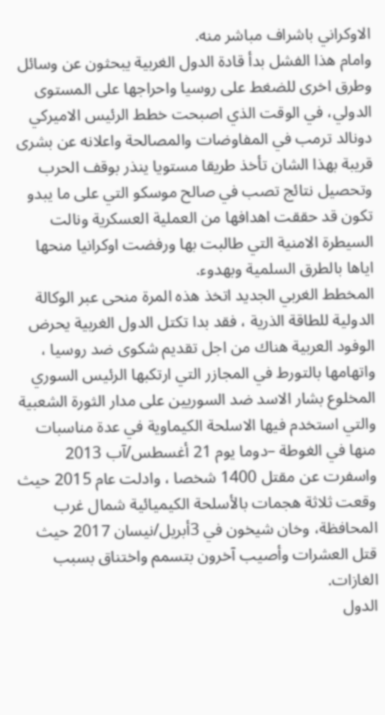الاوكراني باشراف مباشر منه.
وامام هذا الفشل بدأ قادة الدول الغربية يبحثون عن وسائل وطرق اخرى للضغط على روسيا واحراجها على المستوى الدولي، في الوقت الذي اصبحت خطط الرئيس الاميركي دونالد ترمب في المفاوضات والمصالحة واعلانه عن بشرى قريبة بهذا الشان تأخذ طريقا مستويا ينذر بوقف الحرب وتحصيل نتائج تصب في صالح موسكو التي على ما يبدو تكون قد حققت اهدافها من العملية العسكرية ونالت السيطرة الامنية التي طالبت بها ورفضت اوكرانيا منحها اياها بالطرق السلمية وبهدوء.
المخطط الغربي الجديد اتخذ هذه المرة منحى عبر الوكالة الدولية للطاقة الذرية ، فقد بدا تكتل الدول الغربية يحرض الوفود العربية هناك من اجل تقديم شكوى ضد روسيا ، واتهامها بالتورط في المجازر التي ارتكبها الرئيس السوري المخلوع بشار الاسد ضد السوريين على مدار الثورة الشعبية والتي استخدم فيها الاسلحة الكيماوية في عدة مناسبات منها في الغوطة –دوما يوم 21 أغسطس/آب 2013 واسفرت عن مقتل 1400 شخصا ، وادلت عام 2015 حيث وقعت ثلاثة هجمات بالأسلحة الكيميائية شمال غرب المحافظة، وخان شيخون في 3أبريل/نيسان 2017 حيث قتل العشرات وأصيب آخرون بتسمم واختناق بسبب الغازات.
الدول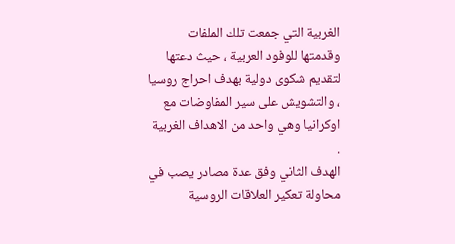الغربية التي جمعت تلك الملفات وقدمتها للوفود العربية ، حيث دعتها لتقديم شكوى دولية بهدف احراج روسيا ، والتشويش على سير المفاوضات مع اوكرانيا وهي واحد من الاهداف الغربية .
الهدف الثاني وفق عدة مصادر يصب في محاولة تعكير العلاقات الروسية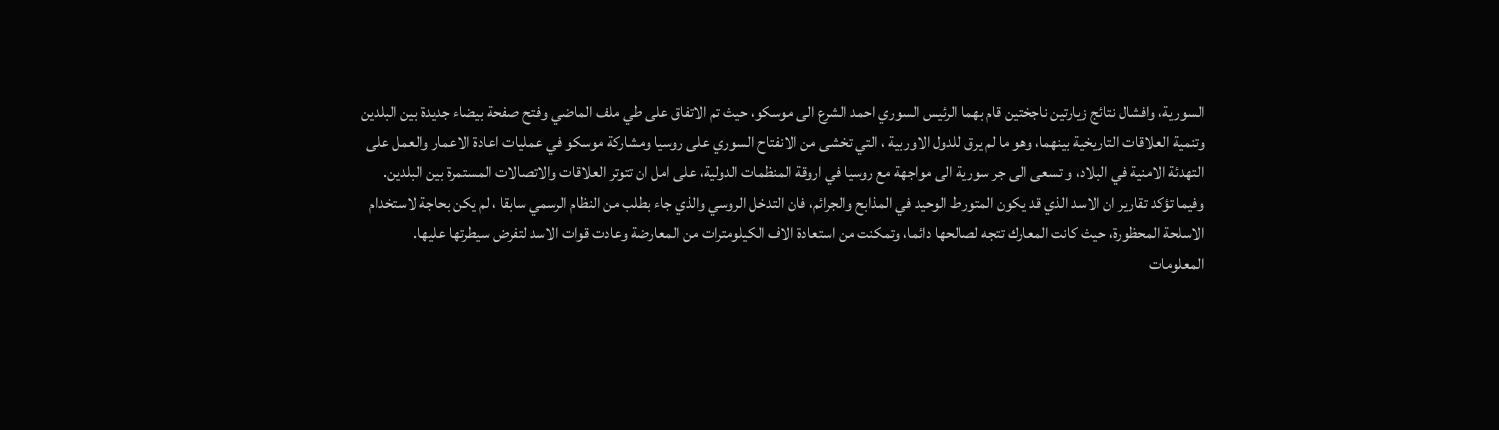السورية، وافشال نتائج زيارتين ناجختين قام بهما الرئيس السوري احمد الشرع الى موسكو، حيث تم الاتفاق على طي ملف الماضي وفتح صفحة بيضاء جديدة بين البلدين وتنمية العلاقات التاريخية بينهما، وهو ما لم يرق للدول الاوربية ، التي تخشى من الانفتاح السوري على روسيا ومشاركة موسكو في عمليات اعادة الاعمار والعمل على التهدئة الامنية في البلاد، و تسعى الى جر سورية الى مواجهة مع روسيا في اروقة المنظمات الدولية، على امل ان تتوتر العلاقات والاتصالات المستمرة بين البلدين.
وفيما تؤكد تقارير ان الاسد الذي قد يكون المتورط الوحيد في المذابح والجرائم، فان التدخل الروسي والذي جاء بطلب من النظام الرسمي سابقا ، لم يكن بحاجة لاستخدام الاسلحة المحظورة، حيث كانت المعارك تتجه لصالحها دائما، وتمكنت من استعادة الاف الكيلومترات من المعارضة وعادت قوات الاسد لتفرض سيطرتها عليها.
المعلومات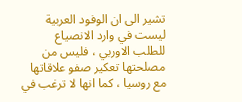تشير الى ان الوفود العربية ليست في وارد الانصياع للطلب الاوربي ، فليس من مصلحتها تعكير صفو علاقاتها مع روسيا ، كما انها لا ترغب في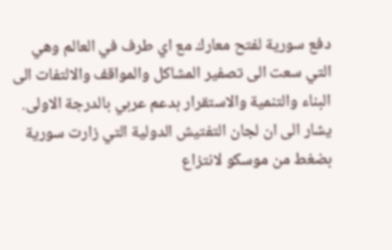دفع سورية لفتح معارك مع اي طرف في العالم وهي التي سعت الى تصفير المشاكل والمواقف والالتفات الى البناء والتنمية والاستقرار بدعم عربي بالدرجة الاولى.
يشار الى ان لجان التفتيش الدولية التي زارت سورية بضغط من موسكو لانتزاع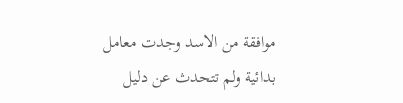موافقة من الاسد وجدت معامل بدائية ولم تتحدث عن دليل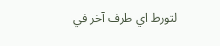لتورط اي طرف آخر في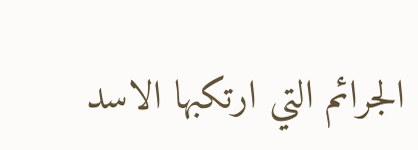الجرائم التي ارتكبها الاسد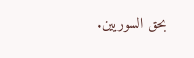بحق السوريين.